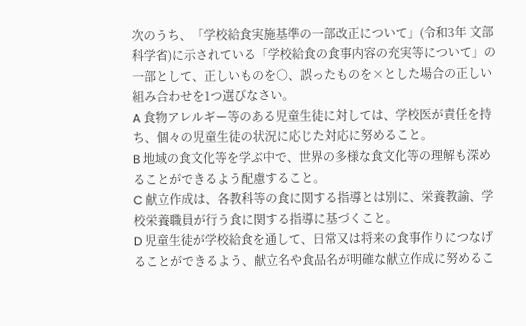次のうち、「学校給食実施基準の一部改正について」(令和3年 文部科学省)に示されている「学校給食の食事内容の充実等について」の一部として、正しいものを○、誤ったものを×とした場合の正しい組み合わせを1つ選びなさい。
A 食物アレルギー等のある児童生徒に対しては、学校医が責任を持ち、個々の児童生徒の状況に応じた対応に努めること。
B 地域の食文化等を学ぶ中で、世界の多様な食文化等の理解も深めることができるよう配慮すること。
C 献立作成は、各教科等の食に関する指導とは別に、栄養教諭、学校栄養職員が行う食に関する指導に基づくこと。
D 児童生徒が学校給食を通して、日常又は将来の食事作りにつなげることができるよう、献立名や食品名が明確な献立作成に努めるこ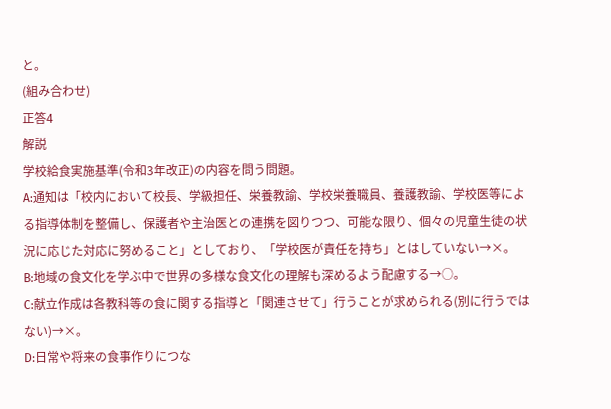と。
(組み合わせ)
正答4
解説
学校給食実施基準(令和3年改正)の内容を問う問題。
A:通知は「校内において校長、学級担任、栄養教諭、学校栄養職員、養護教諭、学校医等による指導体制を整備し、保護者や主治医との連携を図りつつ、可能な限り、個々の児童生徒の状況に応じた対応に努めること」としており、「学校医が責任を持ち」とはしていない→×。
B:地域の食文化を学ぶ中で世界の多様な食文化の理解も深めるよう配慮する→○。
C:献立作成は各教科等の食に関する指導と「関連させて」行うことが求められる(別に行うではない)→×。
D:日常や将来の食事作りにつな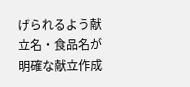げられるよう献立名・食品名が明確な献立作成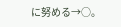に努める→○。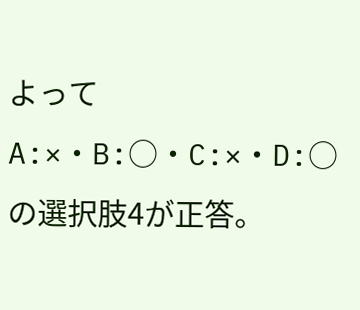よってA:×・B:○・C:×・D:○の選択肢4が正答。